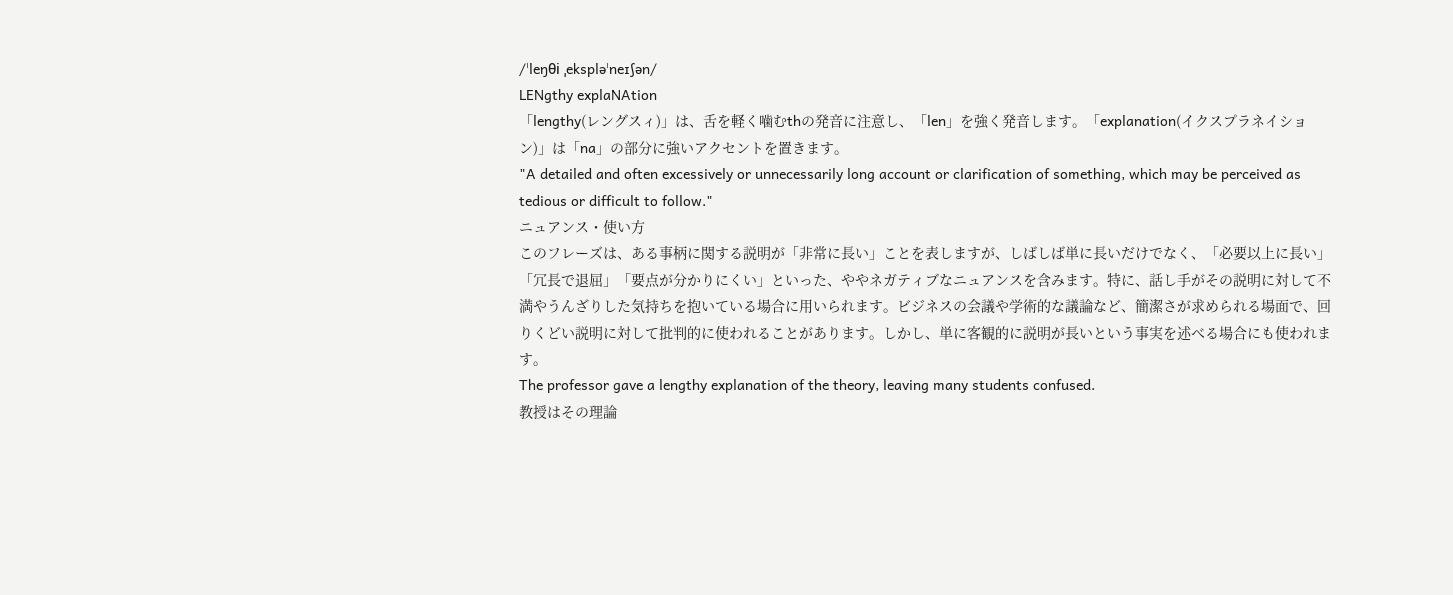/ˈleŋθi ˌekspləˈneɪʃən/
LENgthy explaNAtion
「lengthy(レングスィ)」は、舌を軽く噛むthの発音に注意し、「len」を強く発音します。「explanation(イクスプラネイション)」は「na」の部分に強いアクセントを置きます。
"A detailed and often excessively or unnecessarily long account or clarification of something, which may be perceived as tedious or difficult to follow."
ニュアンス・使い方
このフレーズは、ある事柄に関する説明が「非常に長い」ことを表しますが、しばしば単に長いだけでなく、「必要以上に長い」「冗長で退屈」「要点が分かりにくい」といった、ややネガティブなニュアンスを含みます。特に、話し手がその説明に対して不満やうんざりした気持ちを抱いている場合に用いられます。ビジネスの会議や学術的な議論など、簡潔さが求められる場面で、回りくどい説明に対して批判的に使われることがあります。しかし、単に客観的に説明が長いという事実を述べる場合にも使われます。
The professor gave a lengthy explanation of the theory, leaving many students confused.
教授はその理論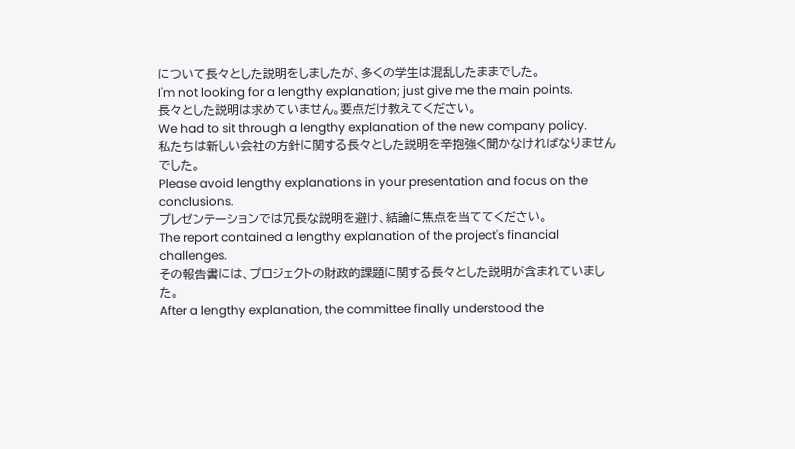について長々とした説明をしましたが、多くの学生は混乱したままでした。
I'm not looking for a lengthy explanation; just give me the main points.
長々とした説明は求めていません。要点だけ教えてください。
We had to sit through a lengthy explanation of the new company policy.
私たちは新しい会社の方針に関する長々とした説明を辛抱強く聞かなければなりませんでした。
Please avoid lengthy explanations in your presentation and focus on the conclusions.
プレゼンテーションでは冗長な説明を避け、結論に焦点を当ててください。
The report contained a lengthy explanation of the project's financial challenges.
その報告書には、プロジェクトの財政的課題に関する長々とした説明が含まれていました。
After a lengthy explanation, the committee finally understood the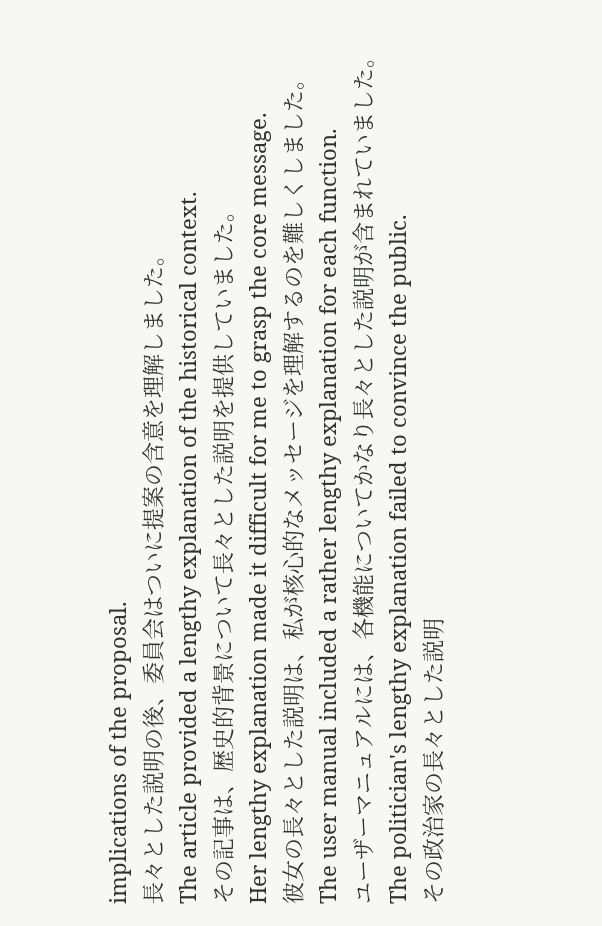implications of the proposal.
長々とした説明の後、委員会はついに提案の含意を理解しました。
The article provided a lengthy explanation of the historical context.
その記事は、歴史的背景について長々とした説明を提供していました。
Her lengthy explanation made it difficult for me to grasp the core message.
彼女の長々とした説明は、私が核心的なメッセージを理解するのを難しくしました。
The user manual included a rather lengthy explanation for each function.
ユーザーマニュアルには、各機能についてかなり長々とした説明が含まれていました。
The politician's lengthy explanation failed to convince the public.
その政治家の長々とした説明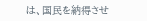は、国民を納得させ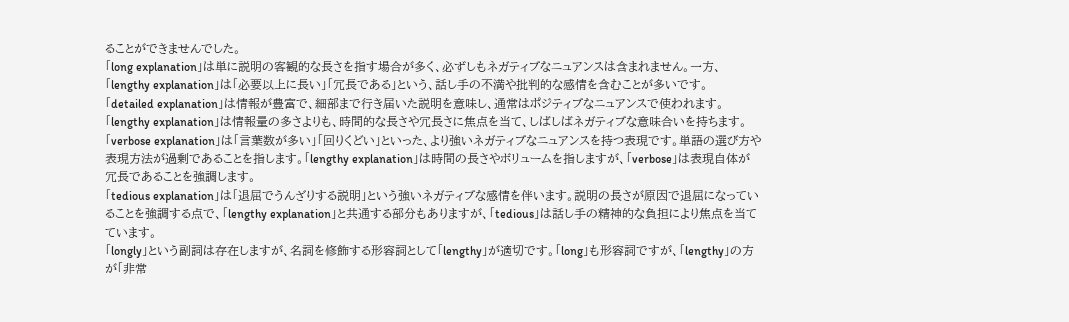ることができませんでした。
「long explanation」は単に説明の客観的な長さを指す場合が多く、必ずしもネガティブなニュアンスは含まれません。一方、「lengthy explanation」は「必要以上に長い」「冗長である」という、話し手の不満や批判的な感情を含むことが多いです。
「detailed explanation」は情報が豊富で、細部まで行き届いた説明を意味し、通常はポジティブなニュアンスで使われます。「lengthy explanation」は情報量の多さよりも、時間的な長さや冗長さに焦点を当て、しばしばネガティブな意味合いを持ちます。
「verbose explanation」は「言葉数が多い」「回りくどい」といった、より強いネガティブなニュアンスを持つ表現です。単語の選び方や表現方法が過剰であることを指します。「lengthy explanation」は時間の長さやボリュームを指しますが、「verbose」は表現自体が冗長であることを強調します。
「tedious explanation」は「退屈でうんざりする説明」という強いネガティブな感情を伴います。説明の長さが原因で退屈になっていることを強調する点で、「lengthy explanation」と共通する部分もありますが、「tedious」は話し手の精神的な負担により焦点を当てています。
「longly」という副詞は存在しますが、名詞を修飾する形容詞として「lengthy」が適切です。「long」も形容詞ですが、「lengthy」の方が「非常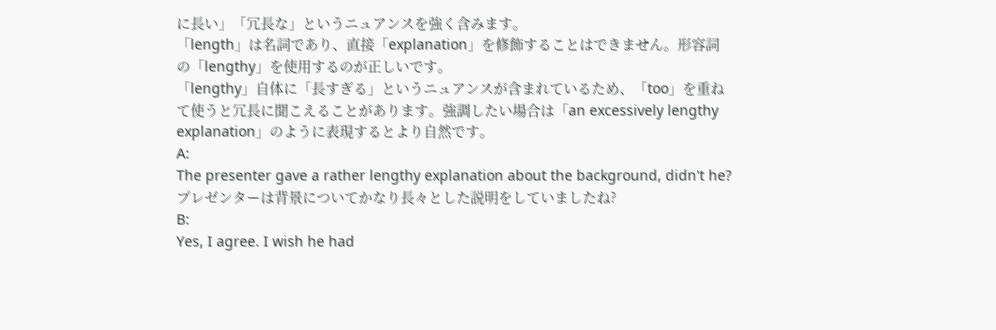に長い」「冗長な」というニュアンスを強く含みます。
「length」は名詞であり、直接「explanation」を修飾することはできません。形容詞の「lengthy」を使用するのが正しいです。
「lengthy」自体に「長すぎる」というニュアンスが含まれているため、「too」を重ねて使うと冗長に聞こえることがあります。強調したい場合は「an excessively lengthy explanation」のように表現するとより自然です。
A:
The presenter gave a rather lengthy explanation about the background, didn't he?
プレゼンターは背景についてかなり長々とした説明をしていましたね?
B:
Yes, I agree. I wish he had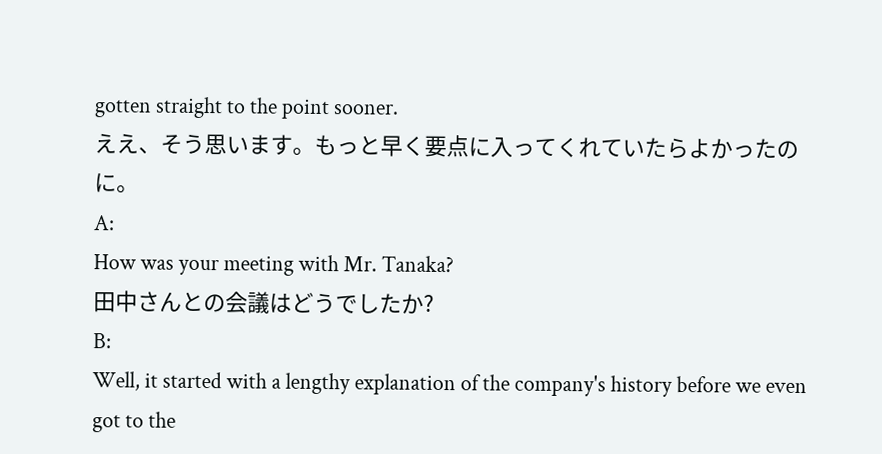gotten straight to the point sooner.
ええ、そう思います。もっと早く要点に入ってくれていたらよかったのに。
A:
How was your meeting with Mr. Tanaka?
田中さんとの会議はどうでしたか?
B:
Well, it started with a lengthy explanation of the company's history before we even got to the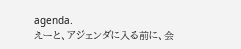agenda.
えーと、アジェンダに入る前に、会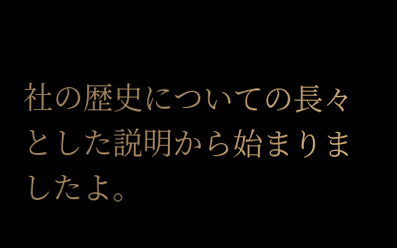社の歴史についての長々とした説明から始まりましたよ。